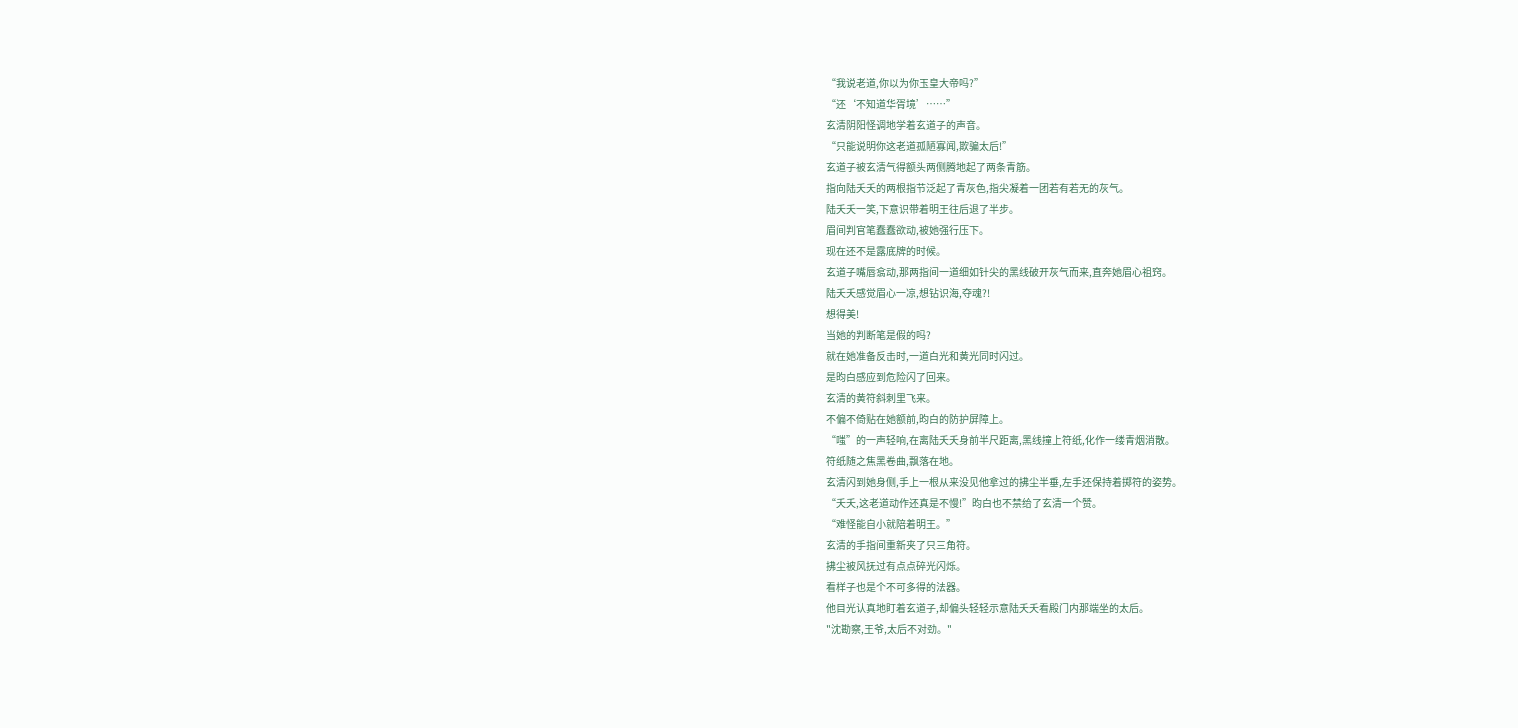“我说老道,你以为你玉皇大帝吗?”
“还‘不知道华胥境’……”
玄清阴阳怪调地学着玄道子的声音。
“只能说明你这老道孤陋寡闻,欺骗太后!”
玄道子被玄清气得额头两侧腾地起了两条青筋。
指向陆夭夭的两根指节泛起了青灰色,指尖凝着一团若有若无的灰气。
陆夭夭一笑,下意识带着明王往后退了半步。
眉间判官笔蠢蠢欲动,被她强行压下。
现在还不是露底牌的时候。
玄道子嘴唇翕动,那两指间一道细如针尖的黑线破开灰气而来,直奔她眉心祖窍。
陆夭夭感觉眉心一凉,想钻识海,夺魂?!
想得美!
当她的判断笔是假的吗?
就在她准备反击时,一道白光和黄光同时闪过。
是昀白感应到危险闪了回来。
玄清的黄符斜刺里飞来。
不偏不倚贴在她额前,昀白的防护屏障上。
“嗤”的一声轻响,在离陆夭夭身前半尺距离,黑线撞上符纸,化作一缕青烟消散。
符纸随之焦黑卷曲,飘落在地。
玄清闪到她身侧,手上一根从来没见他拿过的拂尘半垂,左手还保持着掷符的姿势。
“夭夭,这老道动作还真是不慢!”昀白也不禁给了玄清一个赞。
“难怪能自小就陪着明王。”
玄清的手指间重新夹了只三角符。
拂尘被风抚过有点点碎光闪烁。
看样子也是个不可多得的法器。
他目光认真地盯着玄道子,却偏头轻轻示意陆夭夭看殿门内那端坐的太后。
"沈勘察,王爷,太后不对劲。"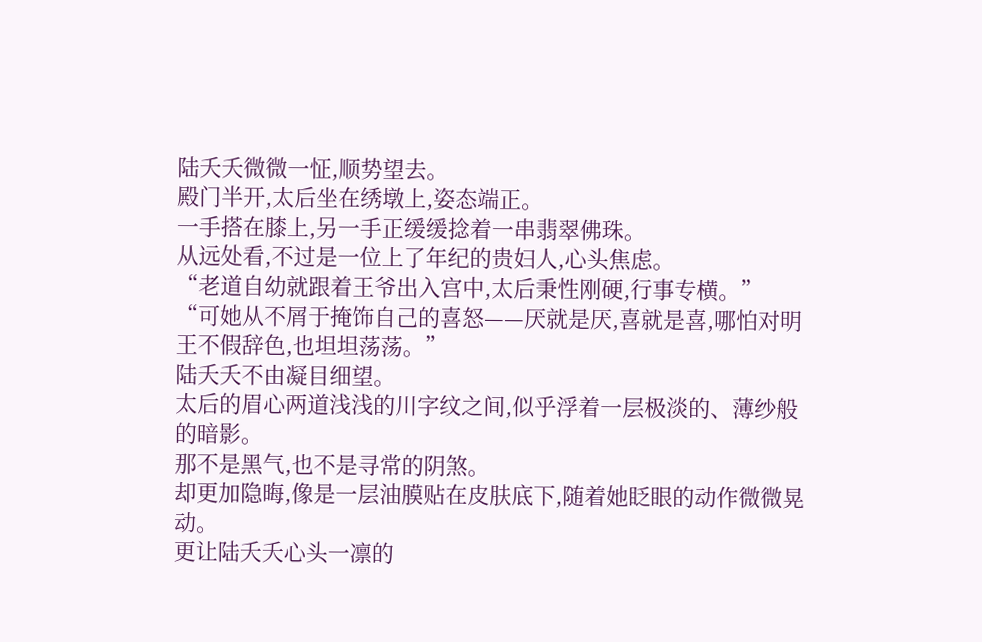陆夭夭微微一怔,顺势望去。
殿门半开,太后坐在绣墩上,姿态端正。
一手搭在膝上,另一手正缓缓捻着一串翡翠佛珠。
从远处看,不过是一位上了年纪的贵妇人,心头焦虑。
“老道自幼就跟着王爷出入宫中,太后秉性刚硬,行事专横。”
“可她从不屑于掩饰自己的喜怒——厌就是厌,喜就是喜,哪怕对明王不假辞色,也坦坦荡荡。”
陆夭夭不由凝目细望。
太后的眉心两道浅浅的川字纹之间,似乎浮着一层极淡的、薄纱般的暗影。
那不是黑气,也不是寻常的阴煞。
却更加隐晦,像是一层油膜贴在皮肤底下,随着她眨眼的动作微微晃动。
更让陆夭夭心头一凛的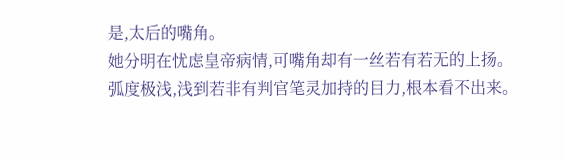是,太后的嘴角。
她分明在忧虑皇帝病情,可嘴角却有一丝若有若无的上扬。
弧度极浅,浅到若非有判官笔灵加持的目力,根本看不出来。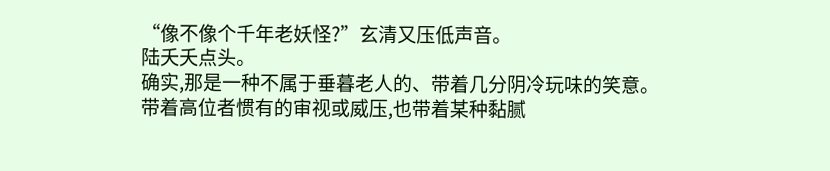“像不像个千年老妖怪?”玄清又压低声音。
陆夭夭点头。
确实,那是一种不属于垂暮老人的、带着几分阴冷玩味的笑意。
带着高位者惯有的审视或威压,也带着某种黏腻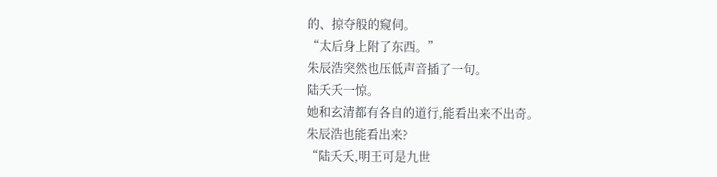的、掠夺般的窥伺。
“太后身上附了东西。”
朱辰浩突然也压低声音插了一句。
陆夭夭一惊。
她和玄清都有各自的道行,能看出来不出奇。
朱辰浩也能看出来?
“陆夭夭,明王可是九世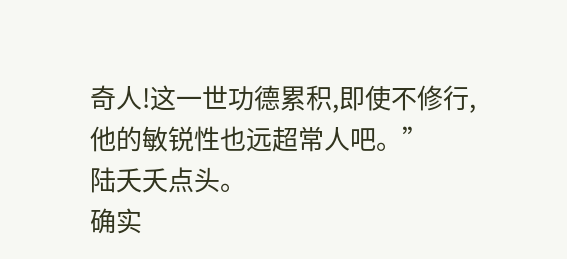奇人!这一世功德累积,即使不修行,他的敏锐性也远超常人吧。”
陆夭夭点头。
确实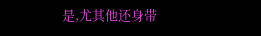是,尤其他还身带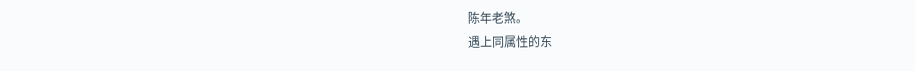陈年老煞。
遇上同属性的东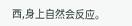西,身上自然会反应。